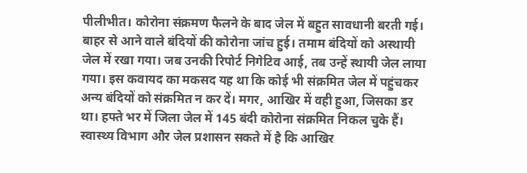पीलीभीत। कोरोना संक्रमण फैलने के बाद जेल में बहुत सावधानी बरती गई। बाहर से आने वाले बंदियों की कोरोना जांच हुई। तमाम बंदियों को अस्थायी जेल में रखा गया। जब उनकी रिपोर्ट निगेटिव आई, तब उन्हें स्थायी जेल लाया गया। इस कवायद का मकसद यह था कि कोई भी संक्रमित जेल में पहुंचकर अन्य बंदियों को संक्रमित न कर दें। मगर, आखिर में वही हुआ, जिसका डर था। हफ्ते भर में जिला जेल में 145 बंदी कोरोना संक्रमित निकल चुके हैं। स्वास्थ्य विभाग और जेल प्रशासन सकते में है कि आखिर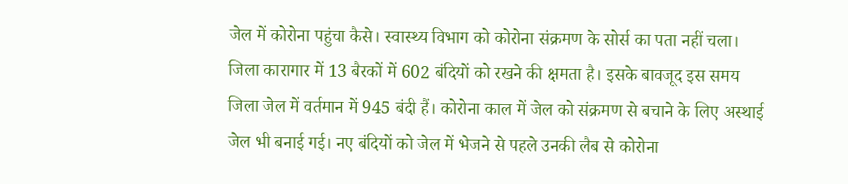जेल में कोरोना पहुंचा कैसे। स्वास्थ्य विभाग को कोरोना संक्रमण के सोर्स का पता नहीं चला।
जिला कारागार में 13 बैरकों में 602 बंदियों को रखने की क्षमता है। इसके बावजूद इस समय जिला जेल में वर्तमान में 945 बंदी हैं। कोरोना काल में जेल को संक्रमण से बचाने के लिए अस्थाई जेल भी बनाई गई। नए बंदियों को जेल में भेजने से पहले उनकी लैब से कोरोना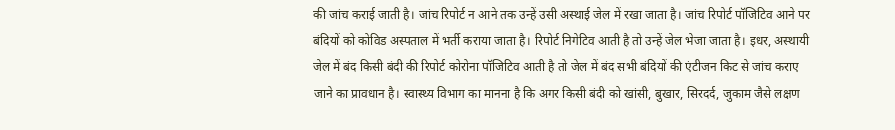की जांच कराई जाती है। जांच रिपोर्ट न आने तक उन्हें उसी अस्थाई जेल में रखा जाता है। जांच रिपोर्ट पॉजिटिव आने पर बंदियों को कोविड अस्पताल में भर्ती कराया जाता है। रिपोर्ट निगेटिव आती है तो उन्हें जेल भेजा जाता है। इधर, अस्थायी जेल में बंद किसी बंदी की रिपोर्ट कोरोना पॉजिटिव आती है तो जेल में बंद सभी बंदियों की एंटीजन किट से जांच कराए जाने का प्रावधान है। स्वास्थ्य विभाग का मानना है कि अगर किसी बंदी को खांसी, बुखार, सिरदर्द, जुकाम जैसे लक्षण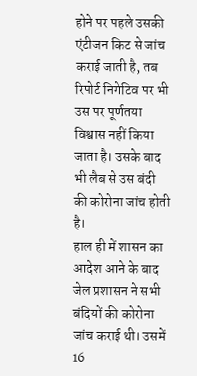होने पर पहले उसकी एंटीजन किट से जांच कराई जाती है, तब रिपोर्ट निगेटिव पर भी उस पर पूर्णतया विश्वास नहीं किया जाता है। उसके बाद भी लैब से उस बंदी की कोरोना जांच होती है।
हाल ही में शासन का आदेश आने के बाद जेल प्रशासन ने सभी बंदियों की कोरोना जांच कराई थी। उसमें 16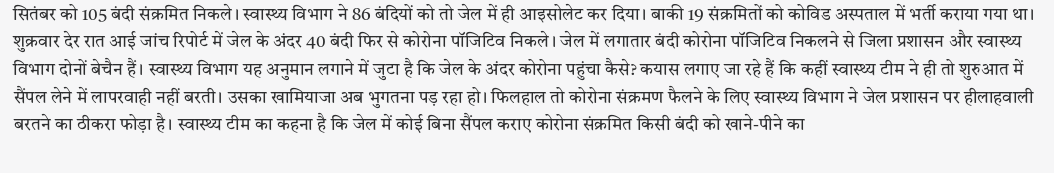सितंबर को 105 बंदी संक्रमित निकले। स्वास्थ्य विभाग ने 86 बंदियों को तो जेल में ही आइसोलेट कर दिया। बाकी 19 संक्रमितों को कोविड अस्पताल में भर्ती कराया गया था। शुक्रवार देर रात आई जांच रिपोर्ट में जेल के अंदर 40 बंदी फिर से कोरोना पॉजिटिव निकले। जेल में लगातार बंदी कोरोना पॉजिटिव निकलने से जिला प्रशासन और स्वास्थ्य विभाग दोनों बेचैन हैं। स्वास्थ्य विभाग यह अनुमान लगाने में जुटा है कि जेल के अंदर कोरोना पहुंचा कैसे? कयास लगाए जा रहे हैं कि कहीं स्वास्थ्य टीम ने ही तो शुरुआत में सैंपल लेने में लापरवाही नहीं बरती। उसका खामियाजा अब भुगतना पड़ रहा हो। फिलहाल तो कोरोना संक्रमण फैलने के लिए स्वास्थ्य विभाग ने जेल प्रशासन पर हीलाहवाली बरतने का ठीकरा फोड़ा है। स्वास्थ्य टीम का कहना है कि जेल में कोई बिना सैंपल कराए कोरोना संक्रमित किसी बंदी को खाने-पीने का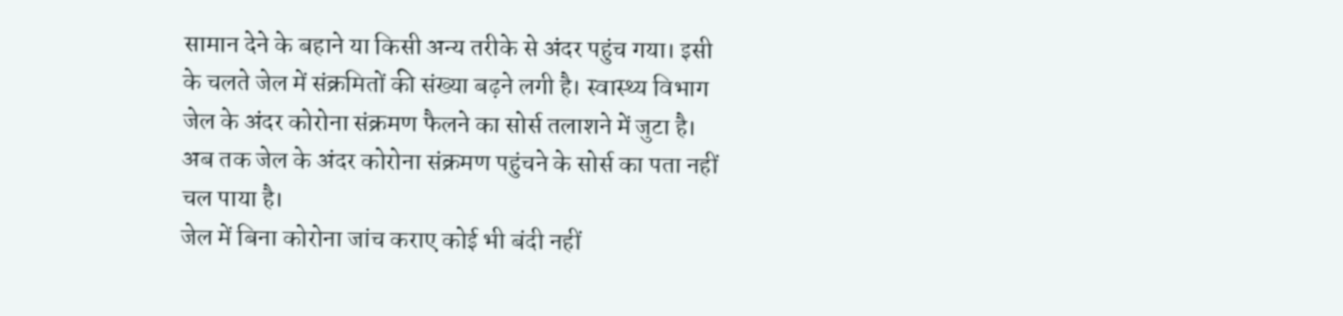सामान देने के बहाने या किसी अन्य तरीके से अंदर पहुंच गया। इसी के चलते जेल में संक्रमितों की संख्या बढ़ने लगी है। स्वास्थ्य विभाग जेल के अंदर कोरोना संक्रमण फैलने का सोर्स तलाशने में जुटा है। अब तक जेल के अंदर कोरोना संक्रमण पहुंचने के सोर्स का पता नहीं चल पाया है।
जेल में बिना कोरोना जांच कराए कोई भी बंदी नहीं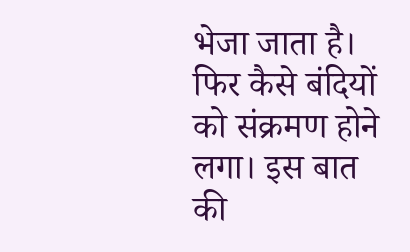भेजा जाता है। फिर कैसे बंदियों को संक्रमण होने लगा। इस बात की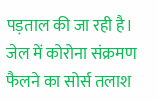पड़ताल की जा रही है। जेल में कोरोना संक्रमण फैलने का सोर्स तलाश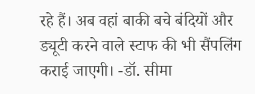रहे हैं। अब वहां बाकी बचे बंदियों और ड्यूटी करने वाले स्टाफ की भी सैंपलिंग कराई जाएगी। -डॉ. सीमा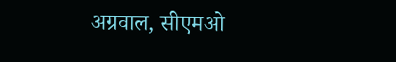अग्रवाल, सीएमओ